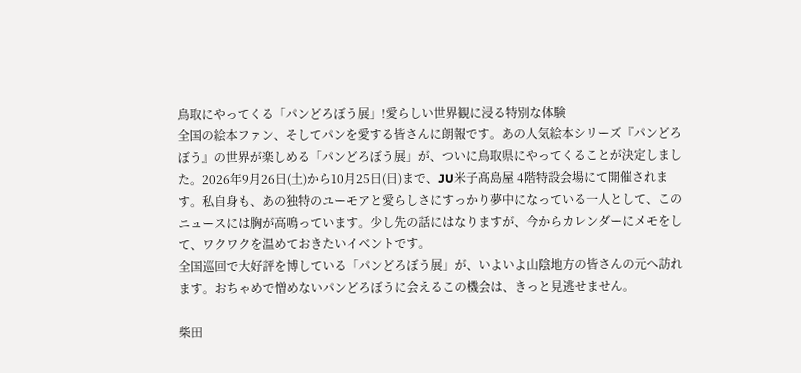鳥取にやってくる「パンどろぼう展」!愛らしい世界観に浸る特別な体験
全国の絵本ファン、そしてパンを愛する皆さんに朗報です。あの人気絵本シリーズ『パンどろぼう』の世界が楽しめる「パンどろぼう展」が、ついに鳥取県にやってくることが決定しました。2026年9月26日(土)から10月25日(日)まで、JU米子髙島屋 4階特設会場にて開催されます。私自身も、あの独特のユーモアと愛らしさにすっかり夢中になっている一人として、このニュースには胸が高鳴っています。少し先の話にはなりますが、今からカレンダーにメモをして、ワクワクを温めておきたいイベントです。
全国巡回で大好評を博している「パンどろぼう展」が、いよいよ山陰地方の皆さんの元へ訪れます。おちゃめで憎めないパンどろぼうに会えるこの機会は、きっと見逃せません。

柴田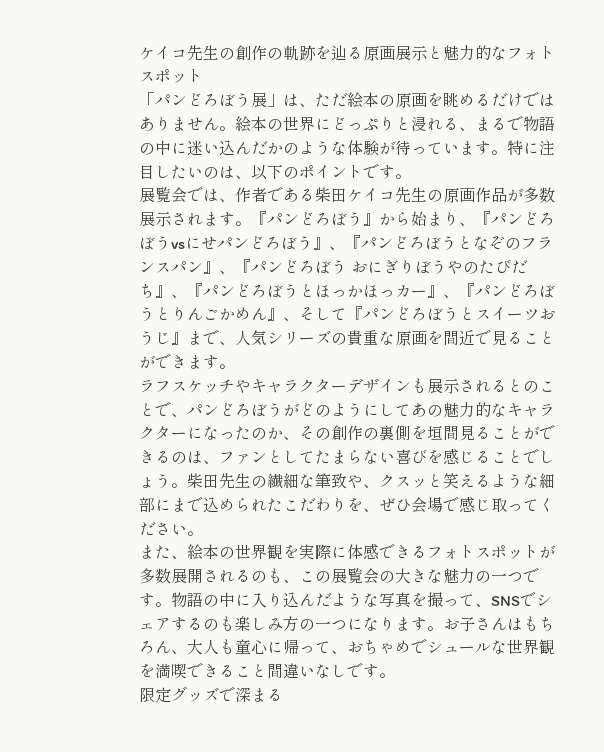ケイコ先生の創作の軌跡を辿る原画展示と魅力的なフォトスポット
「パンどろぼう展」は、ただ絵本の原画を眺めるだけではありません。絵本の世界にどっぷりと浸れる、まるで物語の中に迷い込んだかのような体験が待っています。特に注目したいのは、以下のポイントです。
展覧会では、作者である柴田ケイコ先生の原画作品が多数展示されます。『パンどろぼう』から始まり、『パンどろぼうvsにせパンどろぼう』、『パンどろぼうとなぞのフランスパン』、『パンどろぼう おにぎりぼうやのたびだち』、『パンどろぼうとほっかほっカー』、『パンどろぼうとりんごかめん』、そして『パンどろぼうとスイーツおうじ』まで、人気シリーズの貴重な原画を間近で見ることができます。
ラフスケッチやキャラクターデザインも展示されるとのことで、パンどろぼうがどのようにしてあの魅力的なキャラクターになったのか、その創作の裏側を垣間見ることができるのは、ファンとしてたまらない喜びを感じることでしょう。柴田先生の繊細な筆致や、クスッと笑えるような細部にまで込められたこだわりを、ぜひ会場で感じ取ってください。
また、絵本の世界観を実際に体感できるフォトスポットが多数展開されるのも、この展覧会の大きな魅力の一つです。物語の中に入り込んだような写真を撮って、SNSでシェアするのも楽しみ方の一つになります。お子さんはもちろん、大人も童心に帰って、おちゃめでシュールな世界観を満喫できること間違いなしです。
限定グッズで深まる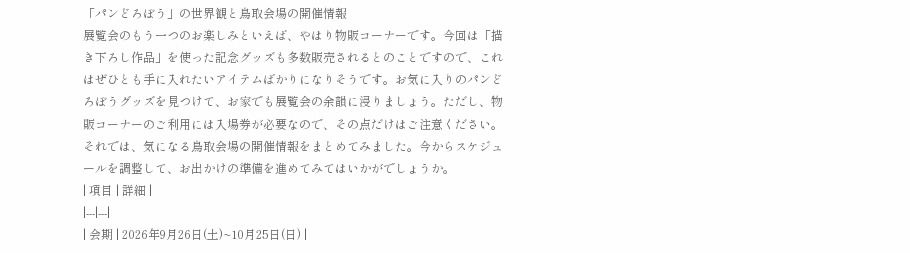「パンどろぼう」の世界観と鳥取会場の開催情報
展覧会のもう一つのお楽しみといえば、やはり物販コーナーです。今回は「描き下ろし作品」を使った記念グッズも多数販売されるとのことですので、これはぜひとも手に入れたいアイテムばかりになりそうです。お気に入りのパンどろぼうグッズを見つけて、お家でも展覧会の余韻に浸りましょう。ただし、物販コーナーのご利用には入場券が必要なので、その点だけはご注意ください。
それでは、気になる鳥取会場の開催情報をまとめてみました。今からスケジュールを調整して、お出かけの準備を進めてみてはいかがでしょうか。
| 項目 | 詳細 |
|---|---|
| 会期 | 2026年9月26日(土)~10月25日(日) |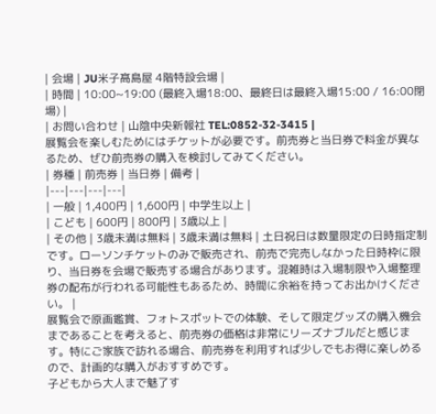| 会場 | JU米子髙島屋 4階特設会場 |
| 時間 | 10:00~19:00 (最終入場18:00、最終日は最終入場15:00 / 16:00閉場) |
| お問い合わせ | 山陰中央新報社 TEL:0852-32-3415 |
展覧会を楽しむためにはチケットが必要です。前売券と当日券で料金が異なるため、ぜひ前売券の購入を検討してみてください。
| 券種 | 前売券 | 当日券 | 備考 |
|---|---|---|---|
| 一般 | 1,400円 | 1,600円 | 中学生以上 |
| こども | 600円 | 800円 | 3歳以上 |
| その他 | 3歳未満は無料 | 3歳未満は無料 | 土日祝日は数量限定の日時指定制です。ローソンチケットのみで販売され、前売で完売しなかった日時枠に限り、当日券を会場で販売する場合があります。混雑時は入場制限や入場整理券の配布が行われる可能性もあるため、時間に余裕を持ってお出かけください。 |
展覧会で原画鑑賞、フォトスポットでの体験、そして限定グッズの購入機会まであることを考えると、前売券の価格は非常にリーズナブルだと感じます。特にご家族で訪れる場合、前売券を利用すれば少しでもお得に楽しめるので、計画的な購入がおすすめです。
子どもから大人まで魅了す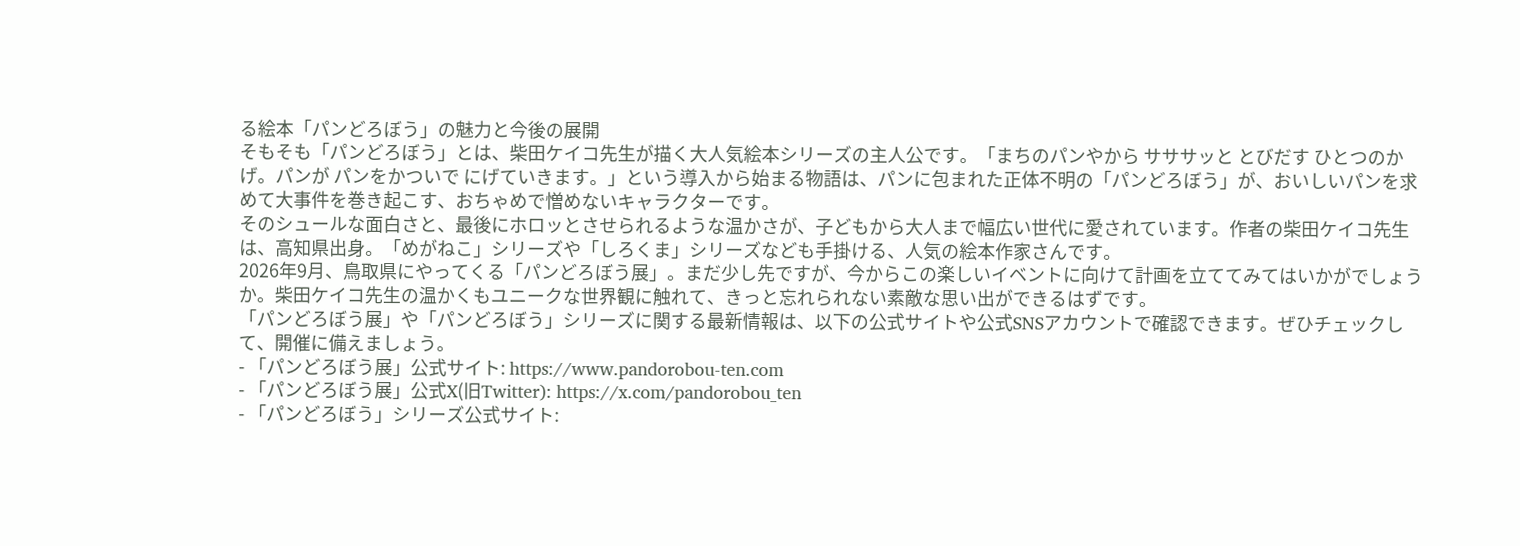る絵本「パンどろぼう」の魅力と今後の展開
そもそも「パンどろぼう」とは、柴田ケイコ先生が描く大人気絵本シリーズの主人公です。「まちのパンやから サササッと とびだす ひとつのかげ。パンが パンをかついで にげていきます。」という導入から始まる物語は、パンに包まれた正体不明の「パンどろぼう」が、おいしいパンを求めて大事件を巻き起こす、おちゃめで憎めないキャラクターです。
そのシュールな面白さと、最後にホロッとさせられるような温かさが、子どもから大人まで幅広い世代に愛されています。作者の柴田ケイコ先生は、高知県出身。「めがねこ」シリーズや「しろくま」シリーズなども手掛ける、人気の絵本作家さんです。
2026年9月、鳥取県にやってくる「パンどろぼう展」。まだ少し先ですが、今からこの楽しいイベントに向けて計画を立ててみてはいかがでしょうか。柴田ケイコ先生の温かくもユニークな世界観に触れて、きっと忘れられない素敵な思い出ができるはずです。
「パンどろぼう展」や「パンどろぼう」シリーズに関する最新情報は、以下の公式サイトや公式SNSアカウントで確認できます。ぜひチェックして、開催に備えましょう。
- 「パンどろぼう展」公式サイト: https://www.pandorobou-ten.com
- 「パンどろぼう展」公式X(旧Twitter): https://x.com/pandorobou_ten
- 「パンどろぼう」シリーズ公式サイト: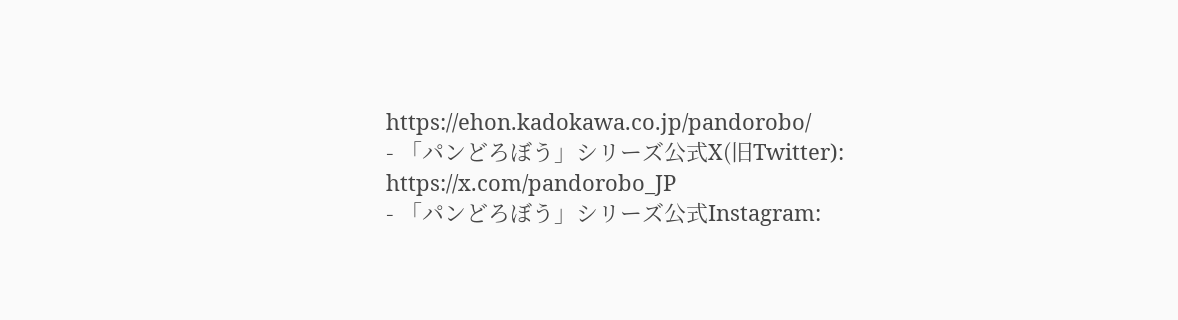https://ehon.kadokawa.co.jp/pandorobo/
- 「パンどろぼう」シリーズ公式X(旧Twitter): https://x.com/pandorobo_JP
- 「パンどろぼう」シリーズ公式Instagram: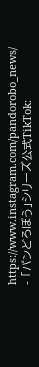https://www.instagram.com/pandorobo_news/
- 「パンどろぼう」シリーズ公式TikTok: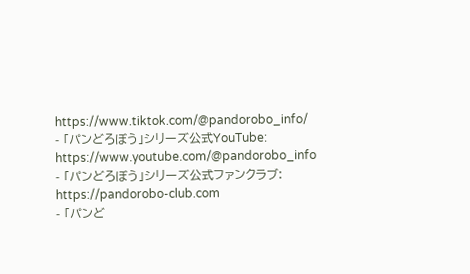https://www.tiktok.com/@pandorobo_info/
- 「パンどろぼう」シリーズ公式YouTube: https://www.youtube.com/@pandorobo_info
- 「パンどろぼう」シリーズ公式ファンクラブ: https://pandorobo-club.com
- 「パンど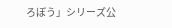ろぼう」シリーズ公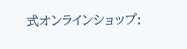式オンラインショップ: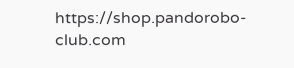https://shop.pandorobo-club.com